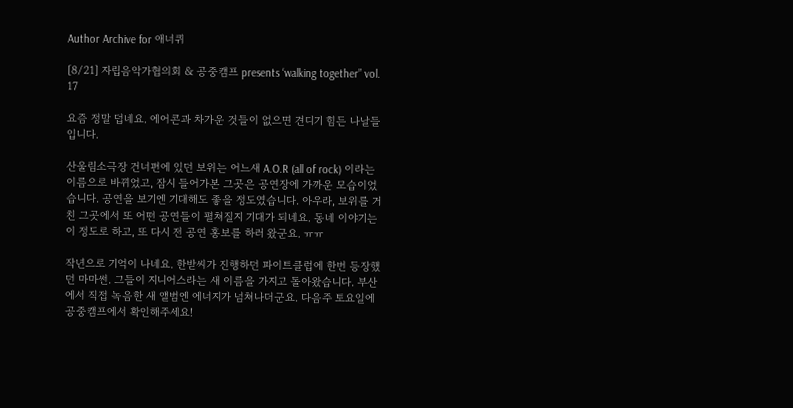Author Archive for 애너퀴

[8/21] 자립음악가협의회 & 공중캠프 presents ‘walking together” vol. 17

요즘 정말 덥네요. 에어콘과 차가운 것들이 없으면 견디기 힘든 나날들입니다.

산울림소극장 건너편에 있던 보위는 어느새 A.O.R (all of rock) 이라는 이름으로 바뀌었고, 잠시 들어가본 그곳은 공연장에 가까운 모습이었습니다. 공연을 보기엔 기대해도 좋을 정도였습니다. 아우라, 보위를 거친 그곳에서 또 어떤 공연들이 펼쳐질지 기대가 되네요. 동네 이야기는 이 정도로 하고, 또 다시 전 공연 홍보를 하러 왔군요. ㅠㅠ

작년으로 기억이 나네요. 한받씨가 진행하던 파이트클럽에 한번 등장했던 마마썬. 그들이 지니어스라는 새 이름을 가지고 돌아왔습니다. 부산에서 직접 녹음한 새 앨범엔 에너지가 넘쳐나더군요. 다음주 토요일에 공중캠프에서 확인해주세요!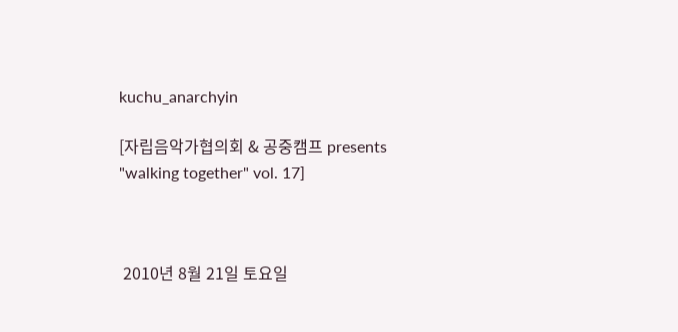kuchu_anarchyin

[자립음악가협의회 & 공중캠프 presents "walking together" vol. 17]



 2010년 8월 21일 토요일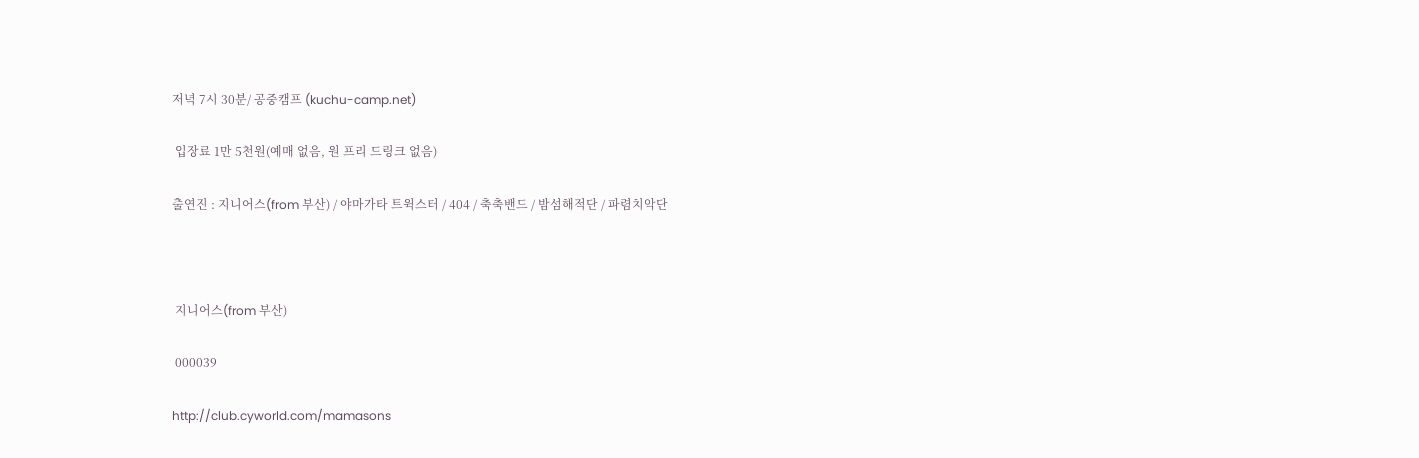저녁 7시 30분/ 공중캠프 (kuchu-camp.net)

 입장료 1만 5천원(예매 없음, 원 프리 드링크 없음)

출연진 : 지니어스(from 부산) / 야마가타 트윅스터 / 404 / 축축밴드 / 밤섬해적단 / 파렴치악단



 지니어스(from 부산)

 000039

http://club.cyworld.com/mamasons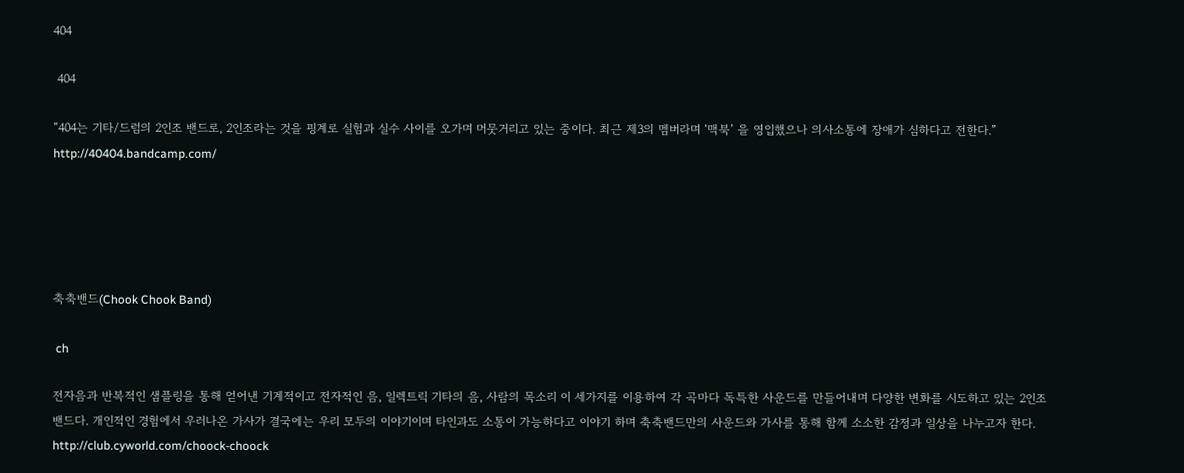404

 404

“404는 기타/드럼의 2인조 밴드로, 2인조라는 것을 핑계로 실험과 실수 사이를 오가며 머뭇거리고 있는 중이다. 최근 제3의 멤버라며 ‘맥북’ 을 영입했으나 의사소통에 장애가 심하다고 전한다.” http://40404.bandcamp.com/





축축밴드(Chook Chook Band)

 ch

전자음과 반복적인 샘플링을 통해 얻어낸 기계적이고 전자적인 음, 일렉트릭 기타의 음, 사람의 목소리 이 세가지를 이용하여 각 곡마다 독특한 사운드를 만들어내며 다양한 변화를 시도하고 있는 2인조 밴드다. 개인적인 경험에서 우러나온 가사가 결국에는 우리 모두의 이야기이며 타인과도 소통이 가능하다고 이야기 하며 축축밴드만의 사운드와 가사를 통해 함께 소소한 감정과 일상을 나누고자 한다. http://club.cyworld.com/choock-choock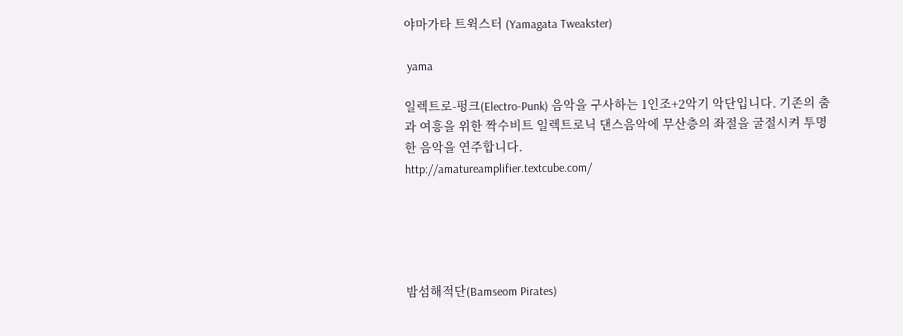야마가타 트윅스터 (Yamagata Tweakster)

 yama

일렉트로-펑크(Electro-Punk) 음악을 구사하는 1인조+2악기 악단입니다. 기존의 춤과 여흥을 위한 짝수비트 일렉트로닉 댄스음악에 무산층의 좌절을 굴절시켜 투명한 음악을 연주합니다.
http://amatureamplifier.textcube.com/





밤섬해적단(Bamseom Pirates)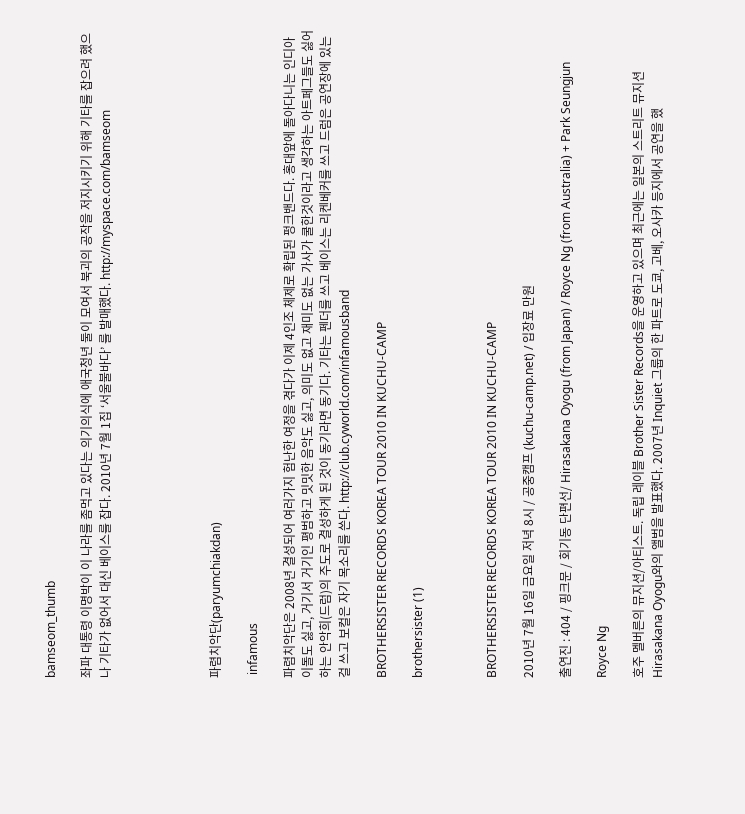bamseom_thumb

좌파 대통령 이명박이 이 나라를 좀먹고 있다는 의기의식에 애국청년 둘이 모여서 북괴의 공작을 저지시키기 위해 기타를 잡으려 했으나 기타가 없어서 대신 베이스를 잡다. 2010년 7월 1집 ‘서울불바다’ 를 발매했다. http://myspace.com/bamseom





파렴치악단(paryumchiakdan)

 infamous

파렴치악단은 2008년 결성되어 여러가지 험난한 여정을 겪다가 이제 4인조 체제로 확립된 펑크밴드다. 홍대앞에 돌아다니는 인디아이돌도 싫고, 거기서 거기인 평범하고 밋밋한 음악도 싫고, 의미도 없고 재미도 없는 가사가 쿨한것이라고 생각하는 아트페그들도 싫어하는 안악희(드럼)의 주도로 결성하게 된 것이 동기라면 동기다. 기타는 펜더를 쓰고 베이스는 리켄베커를 쓰고 드럼은 공연장에 있는걸 쓰고 보컬은 자기 목소리를 쓴다. http://club.cyworld.com/infamousband

BROTHERSISTER RECORDS KOREA TOUR 2010 IN KUCHU-CAMP

brothersister (1)



BROTHERSISTER RECORDS KOREA TOUR 2010 IN KUCHU-CAMP

2010년 7월 16일 금요일 저녁 8시 / 공중캠프 (kuchu-camp.net) / 입장료 만원

출연진 : 404 / 핑크문 / 회기동 단편선/ Hirasakana Oyogu (from Japan) / Royce Ng (from Australia) + Park Seungjun

Royce Ng

호주 멜버른의 뮤지션/아티스트. 독립 레이블 Brother Sister Records을 운영하고 있으며 최근에는 일본의 스트리트 뮤지션 Hirasakana Oyogu와의 앨범을 발표했다. 2007년 Inquiet 그룹의 한 파트로 도쿄, 고베, 오사카 등지에서 공연을 했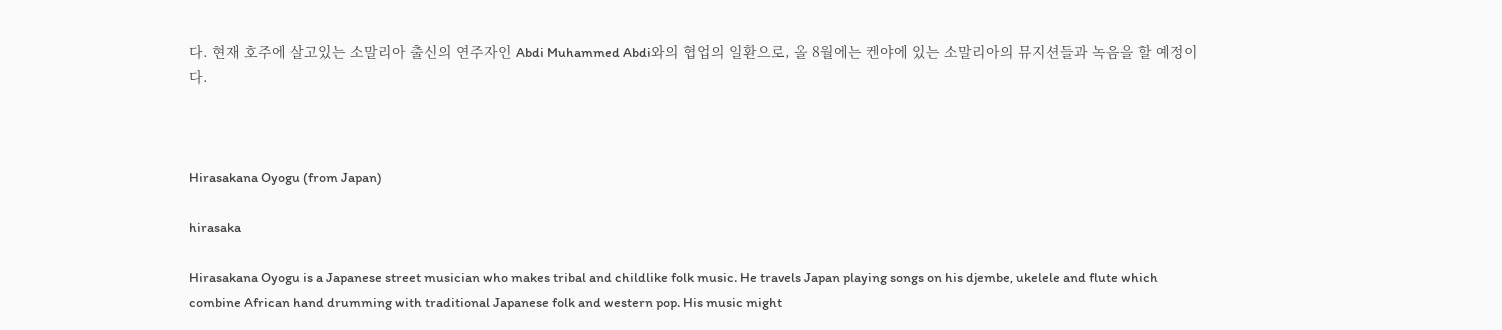다. 현재 호주에 살고있는 소말리아 출신의 연주자인 Abdi Muhammed Abdi와의 협업의 일환으로, 올 8월에는 켄야에 있는 소말리아의 뮤지션들과 녹음을 할 예정이다.



Hirasakana Oyogu (from Japan)

hirasaka

Hirasakana Oyogu is a Japanese street musician who makes tribal and childlike folk music. He travels Japan playing songs on his djembe, ukelele and flute which combine African hand drumming with traditional Japanese folk and western pop. His music might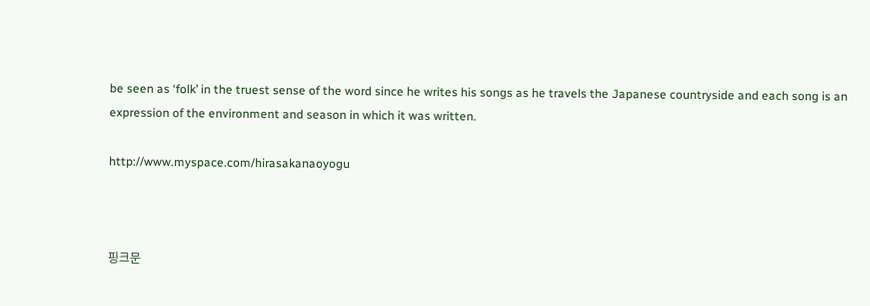be seen as ‘folk’ in the truest sense of the word since he writes his songs as he travels the Japanese countryside and each song is an expression of the environment and season in which it was written.

http://www.myspace.com/hirasakanaoyogu



핑크문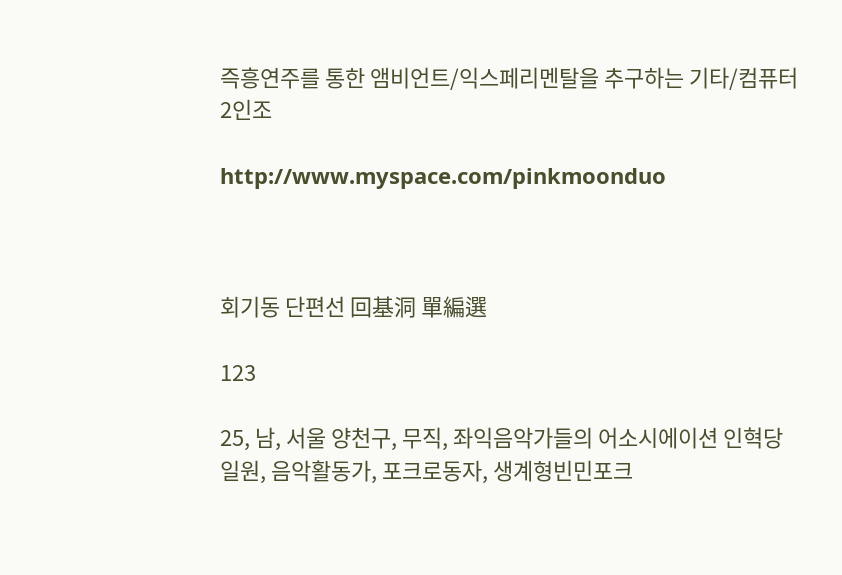즉흥연주를 통한 앰비언트/익스페리멘탈을 추구하는 기타/컴퓨터 2인조

http://www.myspace.com/pinkmoonduo



회기동 단편선 回基洞 單編選

123

25, 남, 서울 양천구, 무직, 좌익음악가들의 어소시에이션 인혁당 일원, 음악활동가, 포크로동자, 생계형빈민포크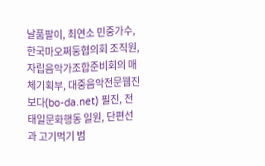날품팔이, 최연소 민중가수, 한국마오쩌둥협의회 조직원, 자립음악가조합준비회의 매체기획부, 대중음악전문웹진 보다(bo-da.net) 필진, 전태일문화행동 일원, 단편선과 고기먹기 범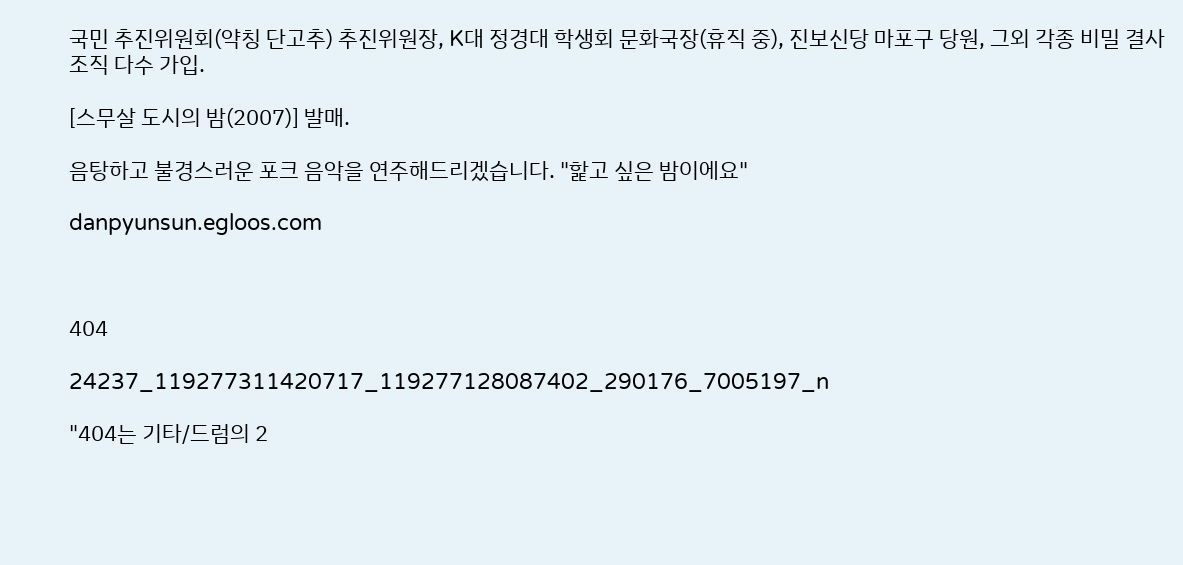국민 추진위원회(약칭 단고추) 추진위원장, K대 정경대 학생회 문화국장(휴직 중), 진보신당 마포구 당원, 그외 각종 비밀 결사조직 다수 가입.

[스무살 도시의 밤(2007)] 발매.

음탕하고 불경스러운 포크 음악을 연주해드리겠습니다. "핥고 싶은 밤이에요"

danpyunsun.egloos.com



404

24237_119277311420717_119277128087402_290176_7005197_n

"404는 기타/드럼의 2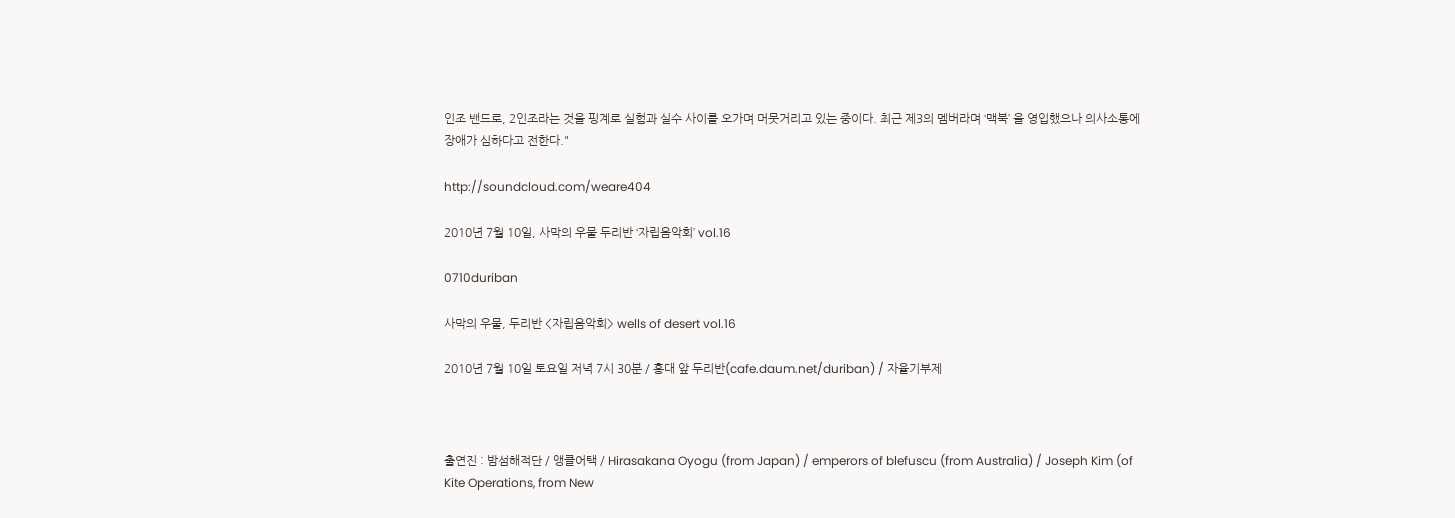인조 밴드로, 2인조라는 것을 핑계로 실험과 실수 사이를 오가며 머뭇거리고 있는 중이다. 최근 제3의 멤버라며 ‘맥북’ 을 영입했으나 의사소통에 장애가 심하다고 전한다."

http://soundcloud.com/weare404

2010년 7월 10일, 사막의 우물 두리반 ‘자립음악회’ vol.16

0710duriban

사막의 우물, 두리반 <자립음악회> wells of desert vol.16

2010년 7월 10일 토요일 저녁 7시 30분 / 홍대 앞 두리반(cafe.daum.net/duriban) / 자율기부제



출연진 : 밤섬해적단 / 앵클어택 / Hirasakana Oyogu (from Japan) / emperors of blefuscu (from Australia) / Joseph Kim (of Kite Operations, from New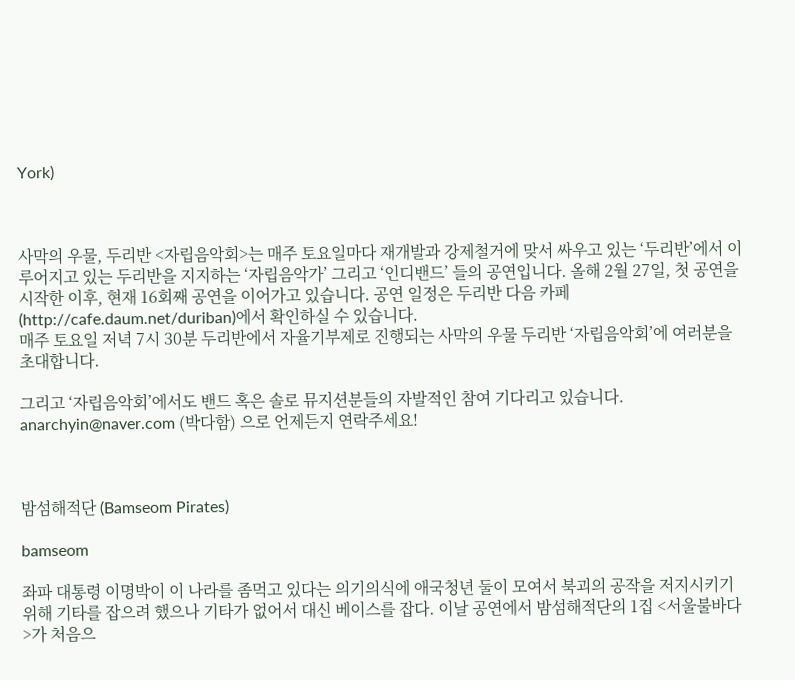York)



사막의 우물, 두리반 <자립음악회>는 매주 토요일마다 재개발과 강제철거에 맞서 싸우고 있는 ‘두리반’에서 이루어지고 있는 두리반을 지지하는 ‘자립음악가’ 그리고 ‘인디밴드’ 들의 공연입니다. 올해 2월 27일, 첫 공연을 시작한 이후, 현재 16회째 공연을 이어가고 있습니다. 공연 일정은 두리반 다음 카페(http://cafe.daum.net/duriban)에서 확인하실 수 있습니다.
매주 토요일 저녁 7시 30분 두리반에서 자율기부제로 진행되는 사막의 우물 두리반 ‘자립음악회’에 여러분을 초대합니다.

그리고 ‘자립음악회’에서도 밴드 혹은 솔로 뮤지션분들의 자발적인 참여 기다리고 있습니다. anarchyin@naver.com (박다함) 으로 언제든지 연락주세요!



밤섬해적단 (Bamseom Pirates)

bamseom

좌파 대통령 이명박이 이 나라를 좀먹고 있다는 의기의식에 애국청년 둘이 모여서 북괴의 공작을 저지시키기 위해 기타를 잡으려 했으나 기타가 없어서 대신 베이스를 잡다. 이날 공연에서 밤섬해적단의 1집 <서울불바다>가 처음으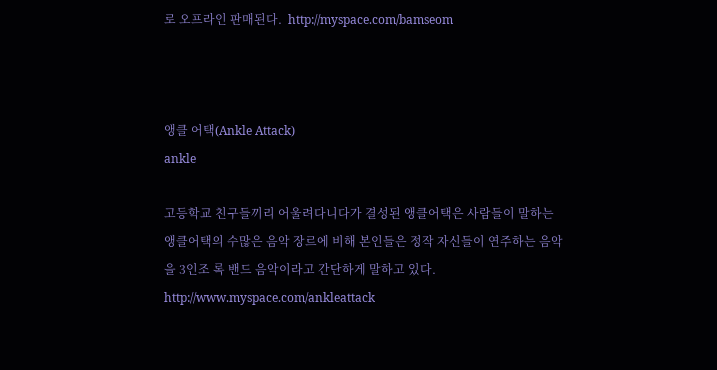로 오프라인 판매된다.  http://myspace.com/bamseom



앵클 어택(Ankle Attack)
ankle

고등학교 친구들끼리 어울려다니다가 결성된 앵클어택은 사람들이 말하는 앵클어택의 수많은 음악 장르에 비해 본인들은 정작 자신들이 연주하는 음악을 3인조 록 밴드 음악이라고 간단하게 말하고 있다.  http://www.myspace.com/ankleattack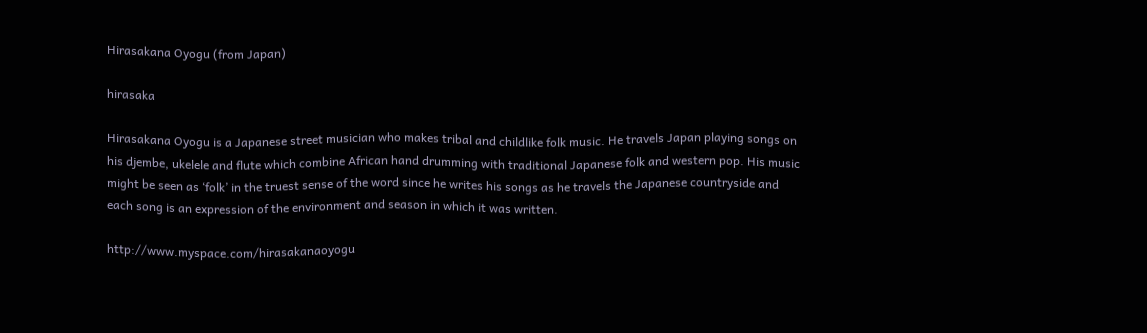Hirasakana Oyogu (from Japan)

hirasaka

Hirasakana Oyogu is a Japanese street musician who makes tribal and childlike folk music. He travels Japan playing songs on his djembe, ukelele and flute which combine African hand drumming with traditional Japanese folk and western pop. His music might be seen as ‘folk’ in the truest sense of the word since he writes his songs as he travels the Japanese countryside and each song is an expression of the environment and season in which it was written.

http://www.myspace.com/hirasakanaoyogu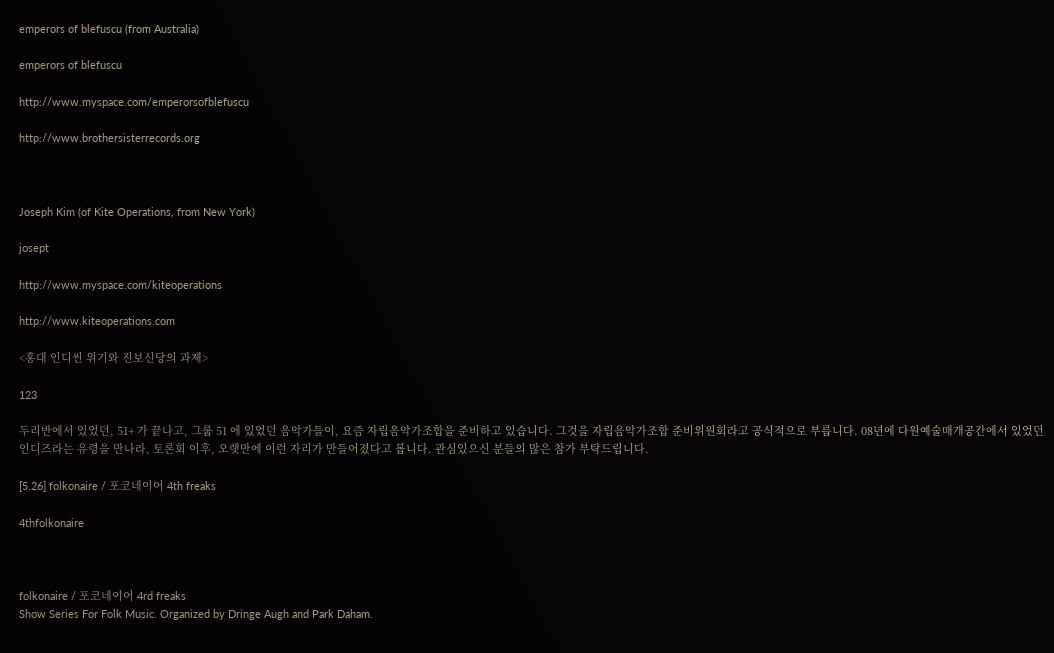emperors of blefuscu (from Australia)

emperors of blefuscu

http://www.myspace.com/emperorsofblefuscu

http://www.brothersisterrecords.org



Joseph Kim (of Kite Operations, from New York)

josept

http://www.myspace.com/kiteoperations

http://www.kiteoperations.com

<홍대 인디씬 위기와 진보신당의 과제>

123

두리반에서 있었던, 51+ 가 끝나고, 그룹 51 에 있었던 음악가들이, 요즘 자립음악가조합을 준비하고 있습니다. 그것을 자립음악가조합 준비위원회라고 공식적으로 부릅니다. 08년에 다원예술매개공간에서 있었던 인디즈라는 유령을 만나라, 토론회 이후, 오랫만에 이런 자리가 만들어졌다고 봅니다. 관심있으신 분들의 많은 참가 부탁드립니다.

[5.26] folkonaire / 포코네이어 4th freaks

4thfolkonaire



folkonaire / 포코네이어 4rd freaks
Show Series For Folk Music. Organized by Dringe Augh and Park Daham.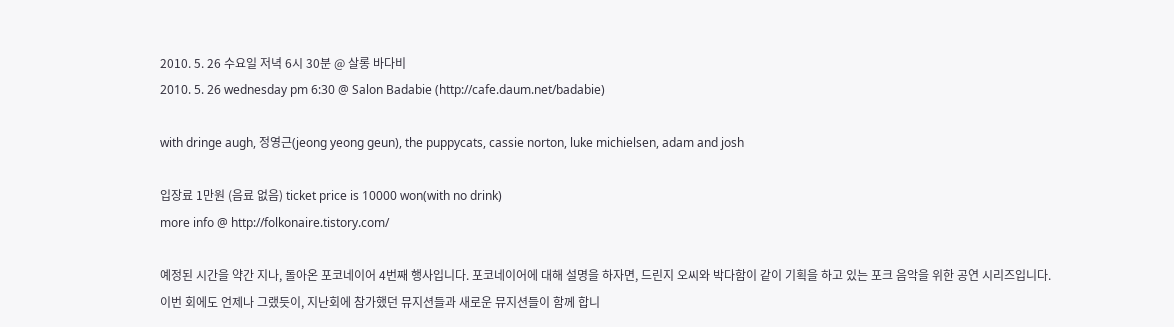2010. 5. 26 수요일 저녁 6시 30분 @ 살롱 바다비
2010. 5. 26 wednesday pm 6:30 @ Salon Badabie (http://cafe.daum.net/badabie)

with dringe augh, 정영근(jeong yeong geun), the puppycats, cassie norton, luke michielsen, adam and josh

입장료 1만원 (음료 없음) ticket price is 10000 won(with no drink)
more info @ http://folkonaire.tistory.com/

예정된 시간을 약간 지나, 돌아온 포코네이어 4번째 행사입니다. 포코네이어에 대해 설명을 하자면, 드린지 오씨와 박다함이 같이 기획을 하고 있는 포크 음악을 위한 공연 시리즈입니다. 이번 회에도 언제나 그랬듯이, 지난회에 참가했던 뮤지션들과 새로운 뮤지션들이 함께 합니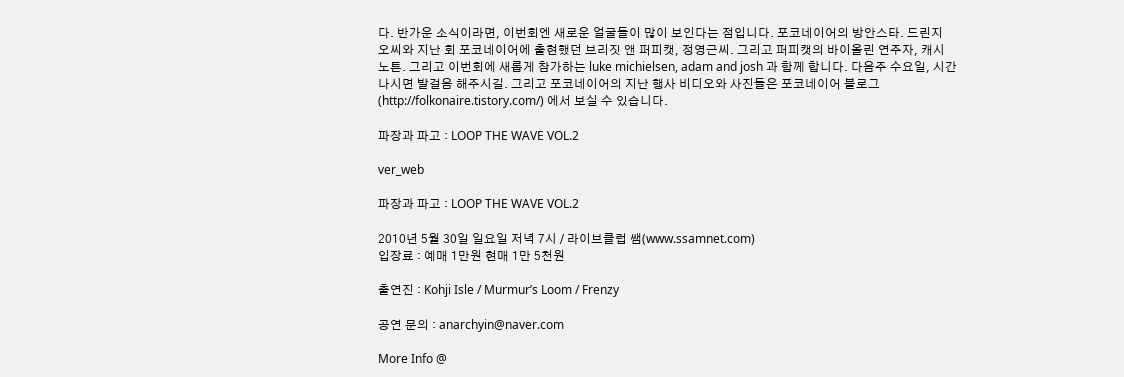다. 반가운 소식이라면, 이번회엔 새로운 얼굴들이 많이 보인다는 점입니다. 포코네이어의 방안스타. 드린지 오씨와 지난 회 포코네이어에 출현했던 브리짓 앤 퍼피캣, 정영근씨. 그리고 퍼피캣의 바이올린 연주자, 캐시 노튼. 그리고 이번회에 새롭게 참가하는 luke michielsen, adam and josh 과 함께 합니다. 다음주 수요일, 시간 나시면 발걸음 해주시길. 그리고 포코네이어의 지난 행사 비디오와 사진들은 포코네이어 블로그(http://folkonaire.tistory.com/) 에서 보실 수 있습니다.

파장과 파고 : LOOP THE WAVE VOL.2

ver_web

파장과 파고 : LOOP THE WAVE VOL.2

2010년 5월 30일 일요일 저녁 7시 / 라이브클럽 쌤(www.ssamnet.com)
입장료 : 예매 1만원 현매 1만 5천원

출연진 : Kohji Isle / Murmur’s Loom / Frenzy

공연 문의 : anarchyin@naver.com

More Info @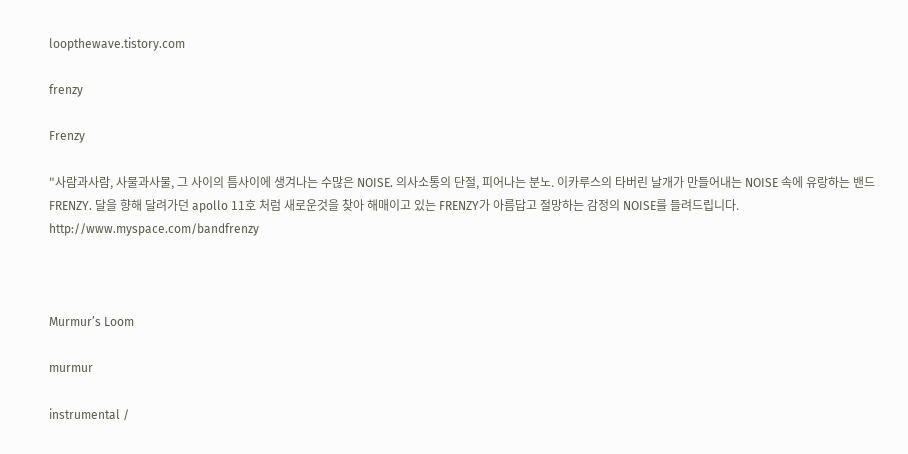loopthewave.tistory.com

frenzy

Frenzy

"사람과사람, 사물과사물, 그 사이의 틈사이에 생겨나는 수많은 NOISE. 의사소통의 단절, 피어나는 분노. 이카루스의 타버린 날개가 만들어내는 NOISE 속에 유랑하는 밴드 FRENZY. 달을 향해 달려가던 apollo 11호 처럼 새로운것을 찾아 해매이고 있는 FRENZY가 아름답고 절망하는 감정의 NOISE를 들려드립니다. http://www.myspace.com/bandfrenzy



Murmur’s Loom

murmur

instrumental /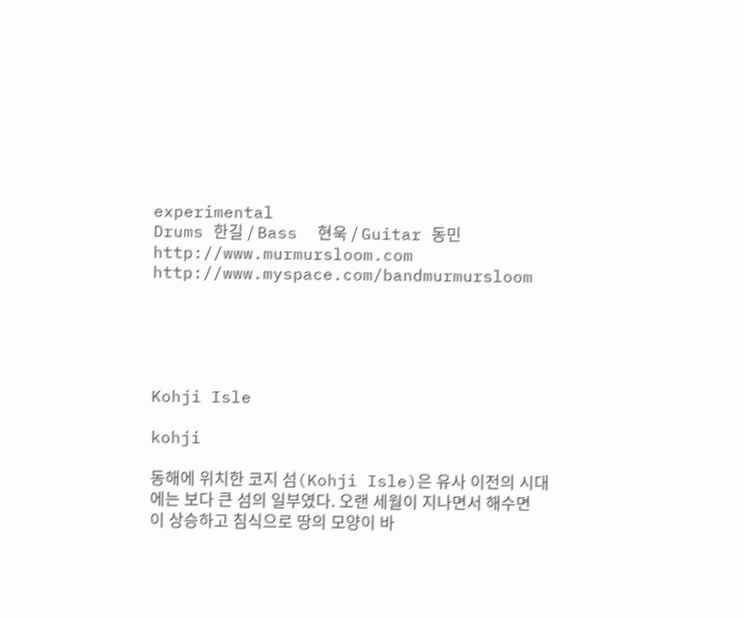experimental
Drums 한길 / Bass  현욱 / Guitar 동민
http://www.murmursloom.com
http://www.myspace.com/bandmurmursloom





Kohji Isle

kohji

동해에 위치한 코지 섬(Kohji Isle)은 유사 이전의 시대에는 보다 큰 섬의 일부였다. 오랜 세월이 지나면서 해수면이 상승하고 침식으로 땅의 모양이 바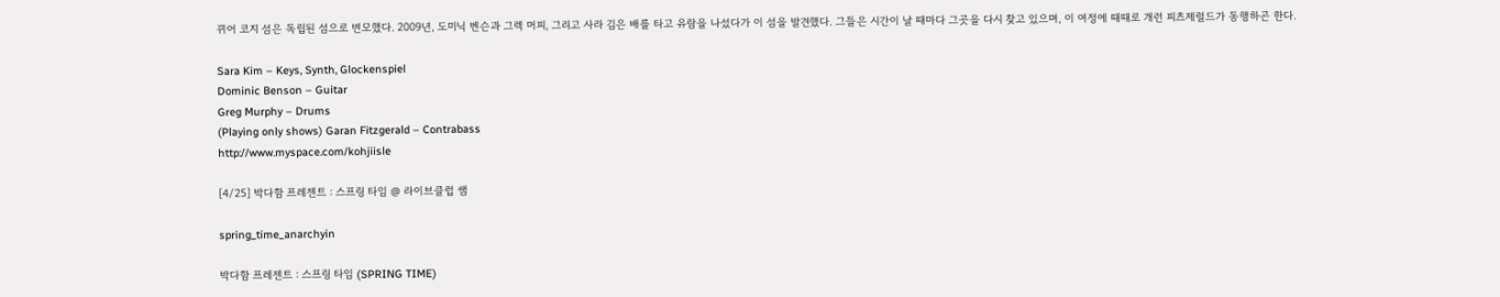뀌어 코지 섬은 독립된 섬으로 변모했다. 2009년, 도미닉 벤슨과 그렉 머피, 그리고 사라 김은 배를 타고 유람을 나섰다가 이 섬을 발견했다. 그들은 시간이 날 때마다 그곳을 다시 찾고 있으며, 이 여정에 때때로 개런 피츠제럴드가 동행하곤 한다.

Sara Kim – Keys, Synth, Glockenspiel
Dominic Benson – Guitar
Greg Murphy – Drums
(Playing only shows) Garan Fitzgerald – Contrabass
http://www.myspace.com/kohjiisle

[4/25] 박다함 프레젠트 : 스프링 타임 @ 라이브클럽 쌤

spring_time_anarchyin

박다함 프레젠트 : 스프링 타임 (SPRING TIME)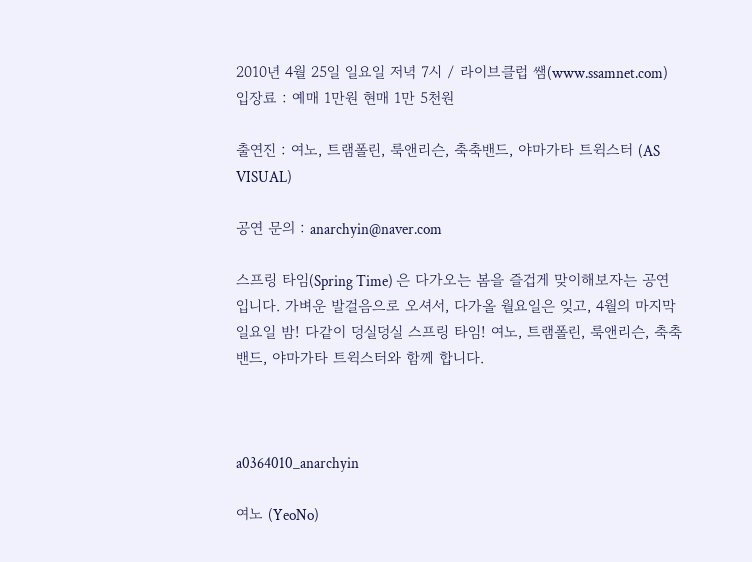2010년 4월 25일 일요일 저녁 7시 / 라이브클럽 쌤(www.ssamnet.com)
입장료 : 예매 1만원 현매 1만 5천원

출연진 : 여노, 트램폴린, 룩앤리슨, 축축밴드, 야마가타 트윅스터 (AS VISUAL)

공연 문의 : anarchyin@naver.com

스프링 타임(Spring Time) 은 다가오는 봄을 즐겁게 맞이해보자는 공연입니다. 가벼운 발걸음으로 오셔서, 다가올 월요일은 잊고, 4월의 마지막 일요일 밤! 다같이 덩실덩실 스프링 타임! 여노, 트램폴린, 룩앤리슨, 축축밴드, 야마가타 트윅스터와 함께 합니다.



a0364010_anarchyin

여노 (YeoNo)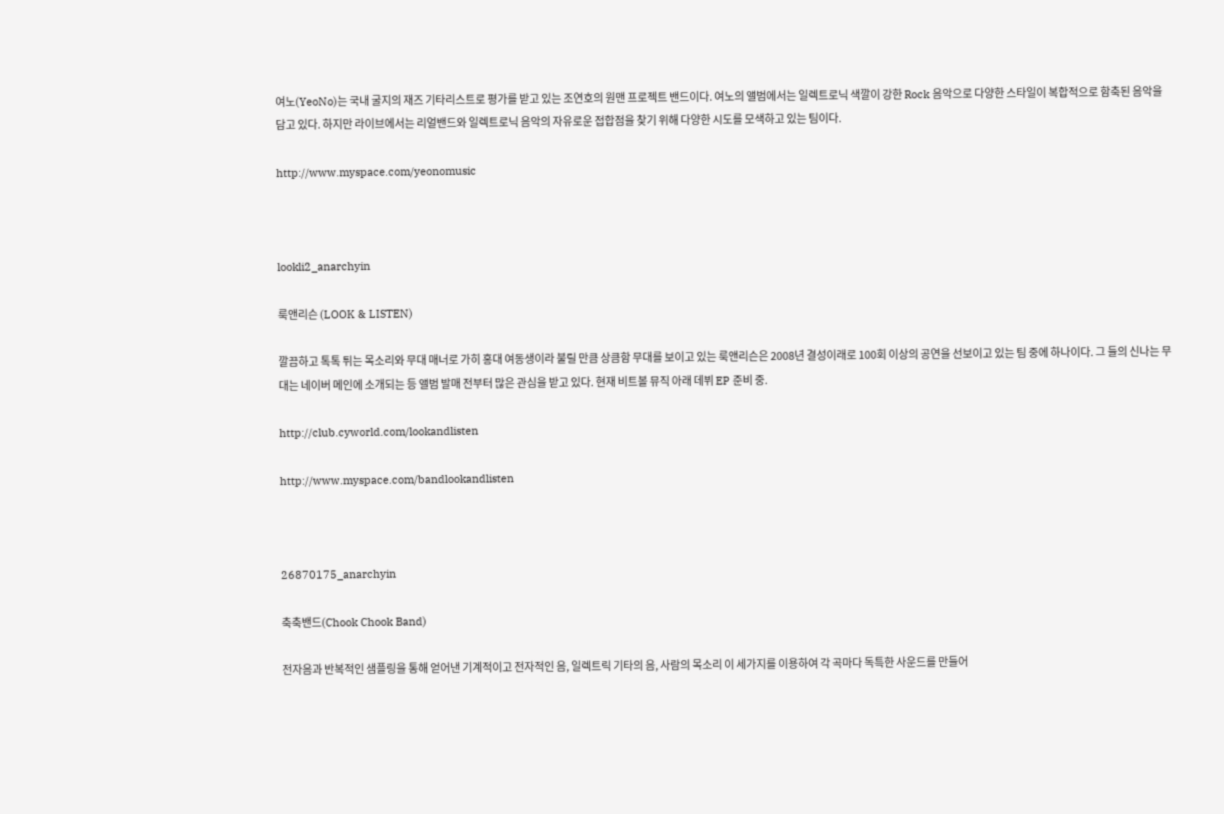여노(YeoNo)는 국내 굴지의 재즈 기타리스트로 평가를 받고 있는 조연호의 원맨 프로젝트 밴드이다. 여노의 앨범에서는 일렉트로닉 색깔이 강한 Rock 음악으로 다양한 스타일이 복합적으로 함축된 음악을 담고 있다. 하지만 라이브에서는 리얼밴드와 일렉트로닉 음악의 자유로운 접합점을 찾기 위해 다양한 시도를 모색하고 있는 팀이다.

http://www.myspace.com/yeonomusic



lookli2_anarchyin

룩앤리슨 (LOOK & LISTEN)

깔끔하고 톡톡 튀는 목소리와 무대 매너로 가히 홍대 여동생이라 불릴 만큼 상큼함 무대를 보이고 있는 룩앤리슨은 2008년 결성이래로 100회 이상의 공연을 선보이고 있는 팀 중에 하나이다. 그 들의 신나는 무대는 네이버 메인에 소개되는 등 앨범 발매 전부터 많은 관심을 받고 있다. 현재 비트볼 뮤직 아래 데뷔 EP 준비 중.

http://club.cyworld.com/lookandlisten

http://www.myspace.com/bandlookandlisten



26870175_anarchyin

축축밴드(Chook Chook Band)

전자음과 반복적인 샘플링을 통해 얻어낸 기계적이고 전자적인 음, 일렉트릭 기타의 음, 사람의 목소리 이 세가지를 이용하여 각 곡마다 독특한 사운드를 만들어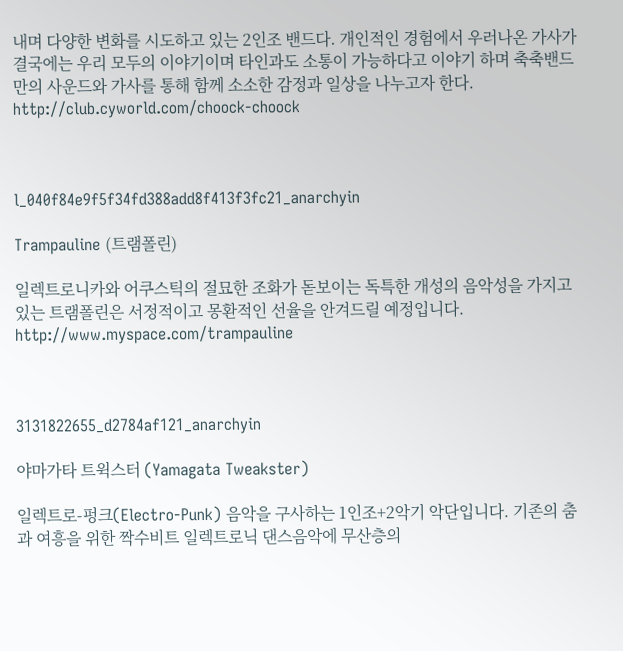내며 다양한 변화를 시도하고 있는 2인조 밴드다. 개인적인 경험에서 우러나온 가사가 결국에는 우리 모두의 이야기이며 타인과도 소통이 가능하다고 이야기 하며 축축밴드만의 사운드와 가사를 통해 함께 소소한 감정과 일상을 나누고자 한다. http://club.cyworld.com/choock-choock



l_040f84e9f5f34fd388add8f413f3fc21_anarchyin

Trampauline (트램폴린)

일렉트로니카와 어쿠스틱의 절묘한 조화가 돋보이는 독특한 개성의 음악성을 가지고 있는 트램폴린은 서정적이고 몽환적인 선율을 안겨드릴 예정입니다. http://www.myspace.com/trampauline



3131822655_d2784af121_anarchyin

야마가타 트윅스터 (Yamagata Tweakster)

일렉트로-펑크(Electro-Punk) 음악을 구사하는 1인조+2악기 악단입니다. 기존의 춤과 여흥을 위한 짝수비트 일렉트로닉 댄스음악에 무산층의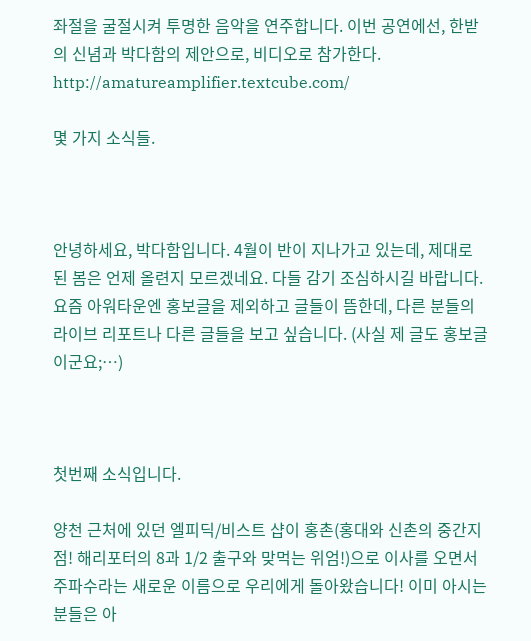좌절을 굴절시켜 투명한 음악을 연주합니다. 이번 공연에선, 한받의 신념과 박다함의 제안으로, 비디오로 참가한다.
http://amatureamplifier.textcube.com/

몇 가지 소식들.



안녕하세요, 박다함입니다. 4월이 반이 지나가고 있는데, 제대로 된 봄은 언제 올련지 모르겠네요. 다들 감기 조심하시길 바랍니다. 요즘 아워타운엔 홍보글을 제외하고 글들이 뜸한데, 다른 분들의 라이브 리포트나 다른 글들을 보고 싶습니다. (사실 제 글도 홍보글이군요;…)



첫번째 소식입니다.

양천 근처에 있던 엘피딕/비스트 샵이 홍촌(홍대와 신촌의 중간지점! 해리포터의 8과 1/2 출구와 맞먹는 위엄!)으로 이사를 오면서 주파수라는 새로운 이름으로 우리에게 돌아왔습니다! 이미 아시는 분들은 아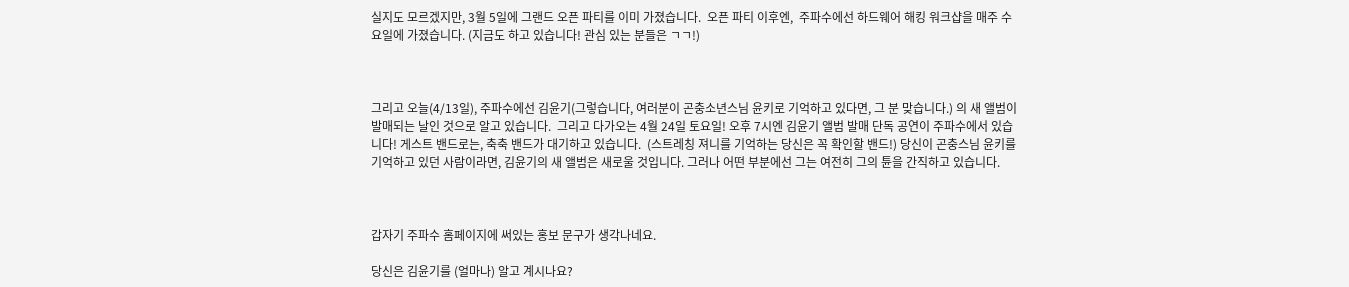실지도 모르겠지만, 3월 5일에 그랜드 오픈 파티를 이미 가졌습니다.  오픈 파티 이후엔,  주파수에선 하드웨어 해킹 워크샵을 매주 수요일에 가졌습니다. (지금도 하고 있습니다! 관심 있는 분들은 ㄱㄱ!)



그리고 오늘(4/13일), 주파수에선 김윤기(그렇습니다, 여러분이 곤충소년스님 윤키로 기억하고 있다면, 그 분 맞습니다.) 의 새 앨범이 발매되는 날인 것으로 알고 있습니다.  그리고 다가오는 4월 24일 토요일! 오후 7시엔 김윤기 앨범 발매 단독 공연이 주파수에서 있습니다! 게스트 밴드로는, 축축 밴드가 대기하고 있습니다.  (스트레칭 져니를 기억하는 당신은 꼭 확인할 밴드!) 당신이 곤충스님 윤키를 기억하고 있던 사람이라면, 김윤기의 새 앨범은 새로울 것입니다. 그러나 어떤 부분에선 그는 여전히 그의 튠을 간직하고 있습니다.



갑자기 주파수 홈페이지에 써있는 홍보 문구가 생각나네요.

당신은 김윤기를 (얼마나) 알고 계시나요?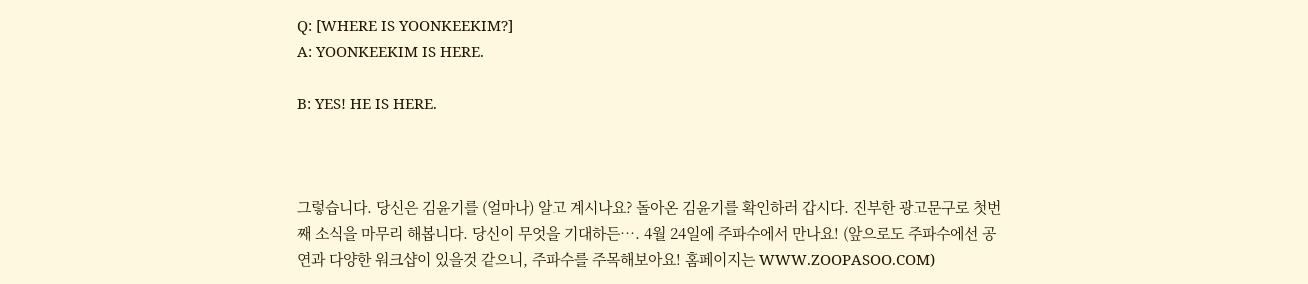Q: [WHERE IS YOONKEEKIM?]
A: YOONKEEKIM IS HERE.

B: YES! HE IS HERE.



그렇습니다. 당신은 김윤기를 (얼마나) 알고 계시나요? 돌아온 김윤기를 확인하러 갑시다. 진부한 광고문구로 첫번째 소식을 마무리 해봅니다. 당신이 무엇을 기대하든…. 4월 24일에 주파수에서 만나요! (앞으로도 주파수에선 공연과 다양한 워크샵이 있을것 같으니, 주파수를 주목해보아요! 홈페이지는 WWW.ZOOPASOO.COM)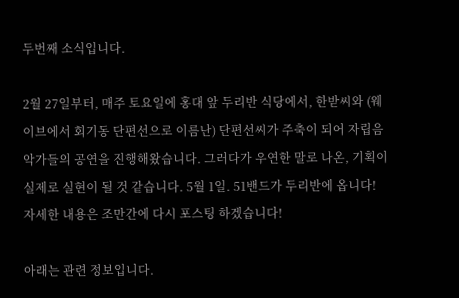두번째 소식입니다.

2월 27일부터, 매주 토요일에 홍대 앞 두리반 식당에서, 한받씨와 (웨이브에서 회기동 단편선으로 이름난) 단편선씨가 주축이 되어 자립음악가들의 공연을 진행해왔습니다. 그러다가 우연한 말로 나온, 기획이 실제로 실현이 될 것 같습니다. 5월 1일. 51밴드가 두리반에 옵니다! 자세한 내용은 조만간에 다시 포스팅 하겠습니다!

아래는 관련 정보입니다.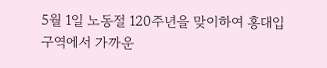5월 1일 노동절 120주년을 맞이하여 홍대입구역에서 가까운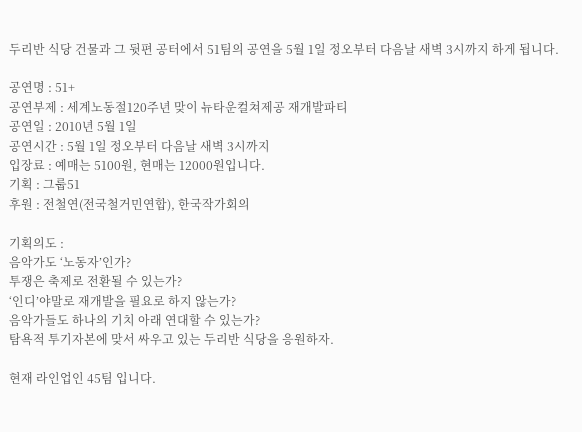두리반 식당 건물과 그 뒷편 공터에서 51팀의 공연을 5월 1일 정오부터 다음날 새벽 3시까지 하게 됩니다.

공연명 : 51+
공연부제 : 세계노동절120주년 맞이 뉴타운컬쳐제공 재개발파티
공연일 : 2010년 5월 1일
공연시간 : 5월 1일 정오부터 다음날 새벽 3시까지
입장료 : 예매는 5100원, 현매는 12000원입니다.
기획 : 그룹51
후원 : 전철연(전국철거민연합), 한국작가회의

기획의도 :
음악가도 ‘노동자’인가?
투쟁은 축제로 전환될 수 있는가?
‘인디’야말로 재개발을 필요로 하지 않는가?
음악가들도 하나의 기치 아래 연대할 수 있는가?
탐욕적 투기자본에 맞서 싸우고 있는 두리반 식당을 응원하자.

현재 라인업인 45팀 입니다.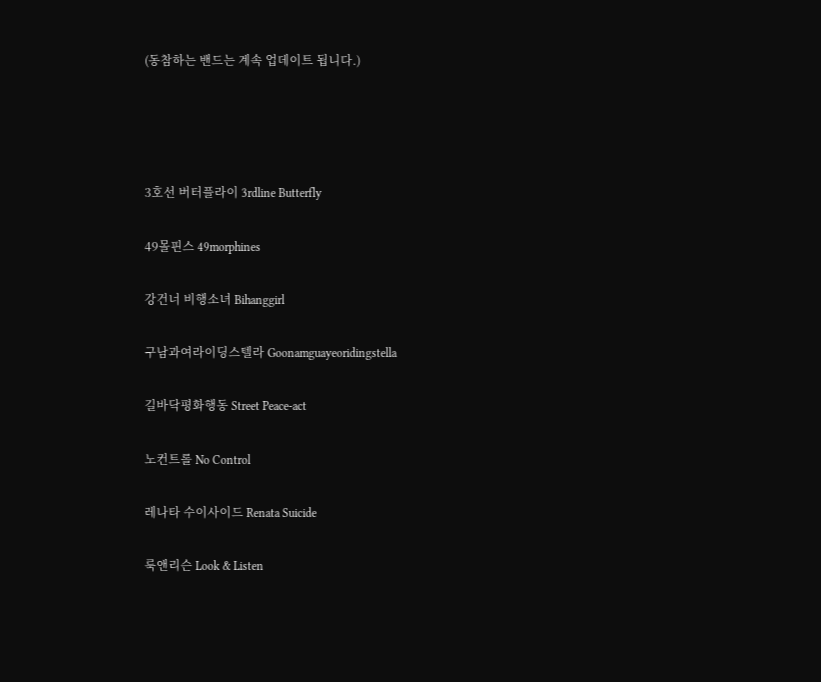(동참하는 밴드는 계속 업데이트 됩니다.)




3호선 버터플라이 3rdline Butterfly

49몰핀스 49morphines

강건너 비행소녀 Bihanggirl

구남과여라이딩스텔라 Goonamguayeoridingstella

길바닥평화행동 Street Peace-act

노컨트롤 No Control

레나타 수이사이드 Renata Suicide

룩앤리슨 Look & Listen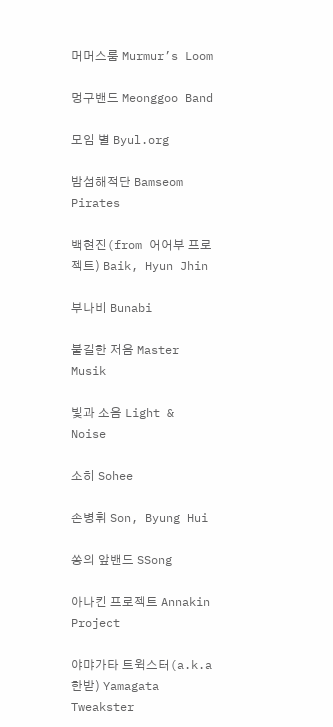머머스룸 Murmur’s Loom

멍구밴드 Meonggoo Band

모임 별 Byul.org

밤섬해적단 Bamseom Pirates

백현진(from 어어부 프로젝트) Baik, Hyun Jhin

부나비 Bunabi

불길한 저음 Master Musik

빛과 소음 Light & Noise

소히 Sohee

손병휘 Son, Byung Hui

쏭의 앞밴드 SSong

아나킨 프로젝트 Annakin Project

야먀가타 트윅스터(a.k.a 한받) Yamagata Tweakster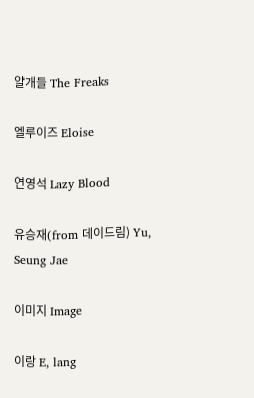얄개들 The Freaks

엘루이즈 Eloise

연영석 Lazy Blood

유승재(from 데이드림) Yu, Seung Jae

이미지 Image

이랑 E, lang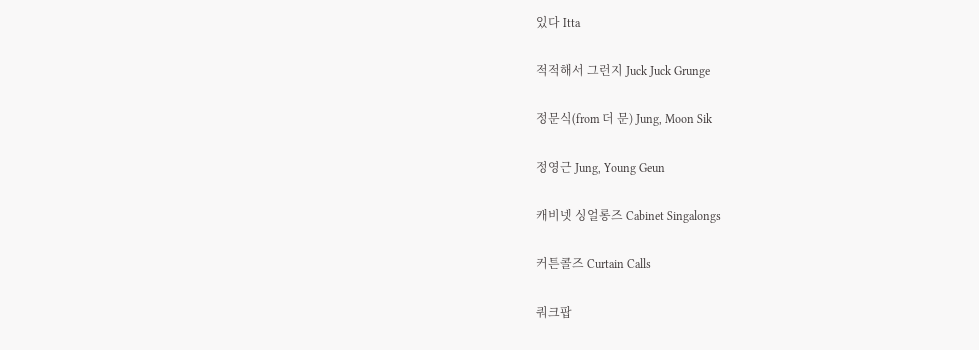있다 Itta

적적해서 그런지 Juck Juck Grunge

정문식(from 더 문) Jung, Moon Sik

정영근 Jung, Young Geun

캐비넷 싱얼롱즈 Cabinet Singalongs

커튼콜즈 Curtain Calls

쿼크팝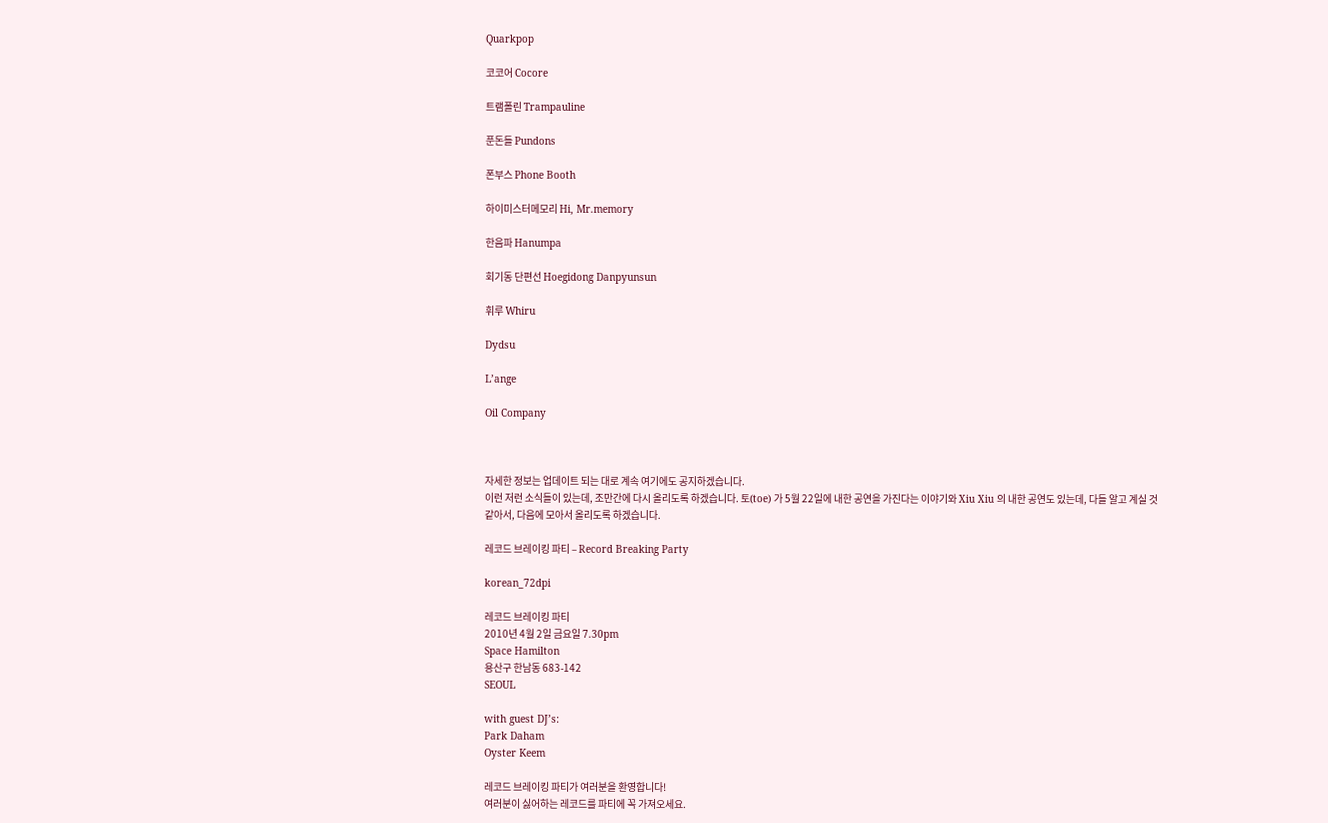Quarkpop

코코어 Cocore

트램폴린 Trampauline

푼돈들 Pundons

폰부스 Phone Booth

하이미스터메모리 Hi, Mr.memory

한음파 Hanumpa

회기동 단편선 Hoegidong Danpyunsun

휘루 Whiru

Dydsu

L’ange

Oil Company



자세한 정보는 업데이트 되는 대로 계속 여기에도 공지하겠습니다.
이런 저런 소식들이 있는데, 조만간에 다시 올리도록 하겠습니다. 토(toe) 가 5월 22일에 내한 공연을 가진다는 이야기와 Xiu Xiu 의 내한 공연도 있는데, 다들 알고 계실 것 같아서, 다음에 모아서 올리도록 하겠습니다.

레코드 브레이킹 파티 – Record Breaking Party

korean_72dpi

레코드 브레이킹 파티
2010년 4월 2일 금요일 7.30pm
Space Hamilton
용산구 한남동 683-142
SEOUL

with guest DJ’s:
Park Daham
Oyster Keem

레코드 브레이킹 파티가 여러분을 환영합니다!
여러분이 싫어하는 레코드를 파티에 꼭 가져오세요.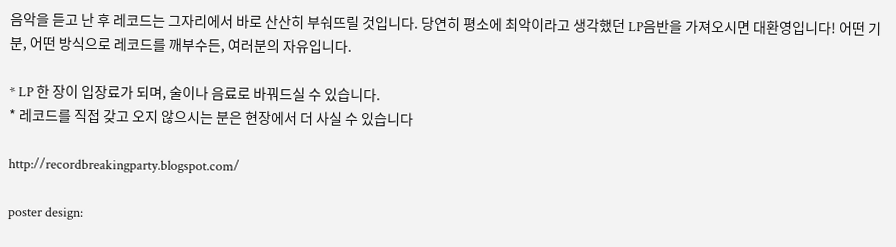음악을 듣고 난 후 레코드는 그자리에서 바로 산산히 부숴뜨릴 것입니다. 당연히 평소에 최악이라고 생각했던 LP음반을 가져오시면 대환영입니다! 어떤 기분, 어떤 방식으로 레코드를 깨부수든, 여러분의 자유입니다.

* LP 한 장이 입장료가 되며, 술이나 음료로 바꿔드실 수 있습니다.
* 레코드를 직접 갖고 오지 않으시는 분은 현장에서 더 사실 수 있습니다

http://recordbreakingparty.blogspot.com/

poster design: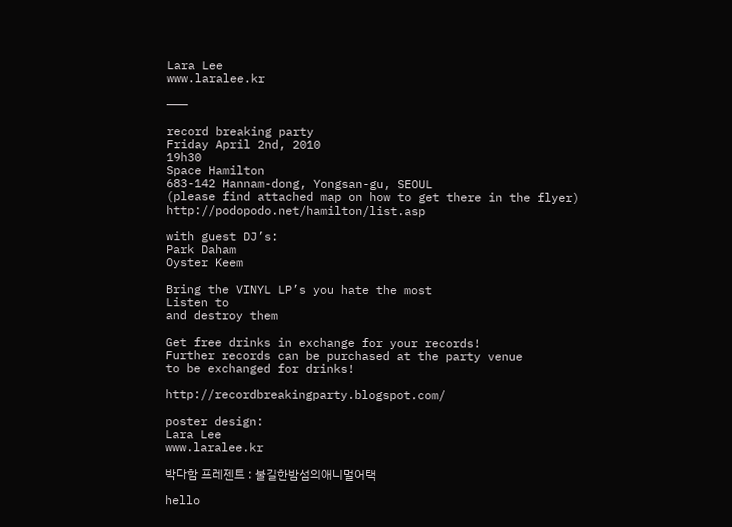Lara Lee
www.laralee.kr

———

record breaking party
Friday April 2nd, 2010
19h30
Space Hamilton
683-142 Hannam-dong, Yongsan-gu, SEOUL
(please find attached map on how to get there in the flyer)
http://podopodo.net/hamilton/list.asp

with guest DJ’s:
Park Daham
Oyster Keem

Bring the VINYL LP’s you hate the most
Listen to
and destroy them

Get free drinks in exchange for your records!
Further records can be purchased at the party venue
to be exchanged for drinks!

http://recordbreakingparty.blogspot.com/

poster design:
Lara Lee
www.laralee.kr

박다함 프레젠트 : 불길한밤섬의애니멀어택

hello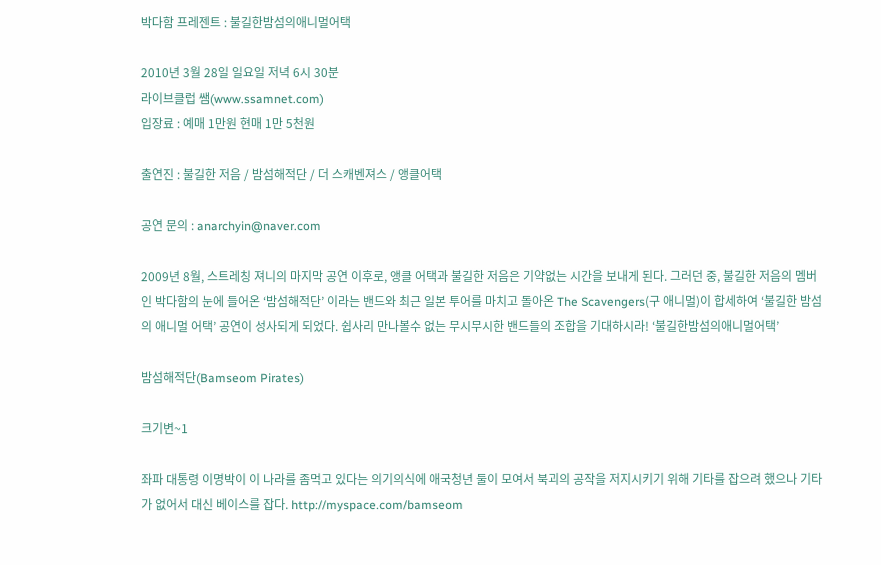박다함 프레젠트 : 불길한밤섬의애니멀어택

2010년 3월 28일 일요일 저녁 6시 30분
라이브클럽 쌤(www.ssamnet.com)
입장료 : 예매 1만원 현매 1만 5천원

출연진 : 불길한 저음 / 밤섬해적단 / 더 스캐벤져스 / 앵클어택

공연 문의 : anarchyin@naver.com

2009년 8월, 스트레칭 져니의 마지막 공연 이후로, 앵클 어택과 불길한 저음은 기약없는 시간을 보내게 된다. 그러던 중, 불길한 저음의 멤버인 박다함의 눈에 들어온 ‘밤섬해적단’ 이라는 밴드와 최근 일본 투어를 마치고 돌아온 The Scavengers(구 애니멀)이 합세하여 ‘불길한 밤섬의 애니멀 어택’ 공연이 성사되게 되었다. 쉽사리 만나볼수 없는 무시무시한 밴드들의 조합을 기대하시라! ‘불길한밤섬의애니멀어택’

밤섬해적단(Bamseom Pirates)

크기변~1

좌파 대통령 이명박이 이 나라를 좀먹고 있다는 의기의식에 애국청년 둘이 모여서 북괴의 공작을 저지시키기 위해 기타를 잡으려 했으나 기타가 없어서 대신 베이스를 잡다. http://myspace.com/bamseom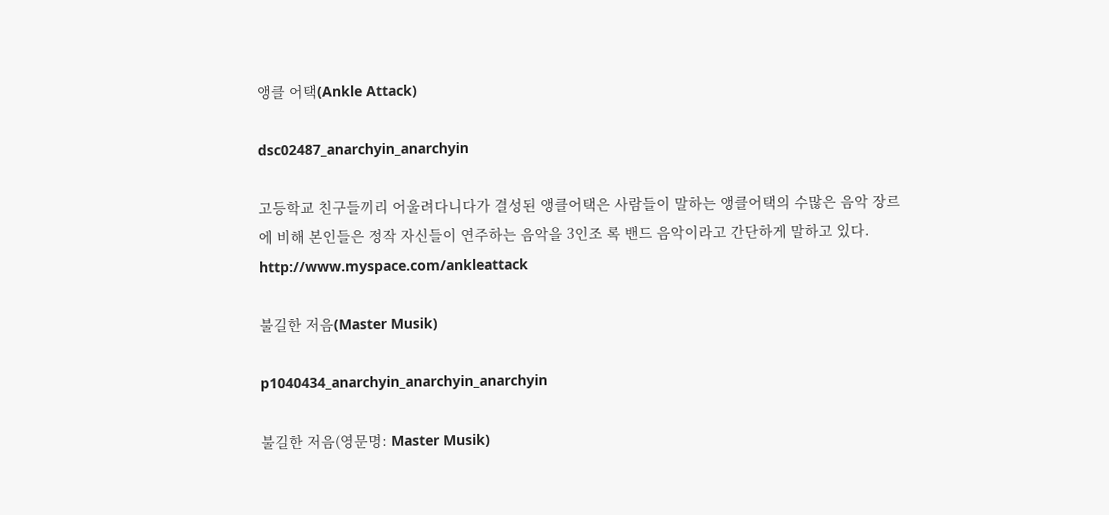앵클 어택(Ankle Attack)

dsc02487_anarchyin_anarchyin

고등학교 친구들끼리 어울려다니다가 결성된 앵클어택은 사람들이 말하는 앵클어택의 수많은 음악 장르에 비해 본인들은 정작 자신들이 연주하는 음악을 3인조 록 밴드 음악이라고 간단하게 말하고 있다.  http://www.myspace.com/ankleattack

불길한 저음(Master Musik)

p1040434_anarchyin_anarchyin_anarchyin

불길한 저음(영문명: Master Musik)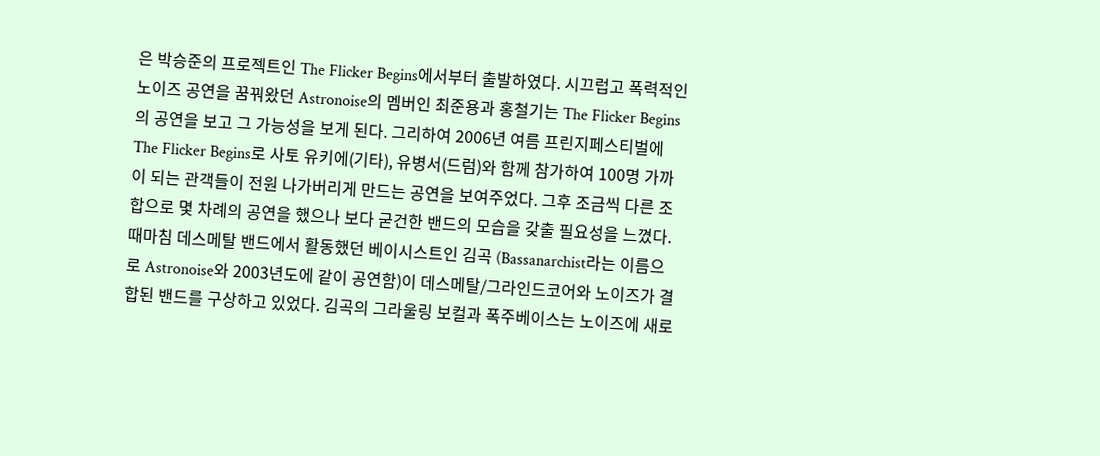은 박승준의 프로젝트인 The Flicker Begins에서부터 출발하였다. 시끄럽고 폭력적인 노이즈 공연을 꿈꿔왔던 Astronoise의 멤버인 최준용과 홍철기는 The Flicker Begins의 공연을 보고 그 가능성을 보게 된다. 그리하여 2006년 여름 프린지페스티벌에 The Flicker Begins로 사토 유키에(기타), 유병서(드럼)와 함께 참가하여 100명 가까이 되는 관객들이 전원 나가버리게 만드는 공연을 보여주었다. 그후 조금씩 다른 조합으로 몇 차례의 공연을 했으나 보다 굳건한 밴드의 모습을 갖출 필요성을 느꼈다. 때마침 데스메탈 밴드에서 활동했던 베이시스트인 김곡 (Bassanarchist라는 이름으로 Astronoise와 2003년도에 같이 공연함)이 데스메탈/그라인드코어와 노이즈가 결합된 밴드를 구상하고 있었다. 김곡의 그라울링 보컬과 폭주베이스는 노이즈에 새로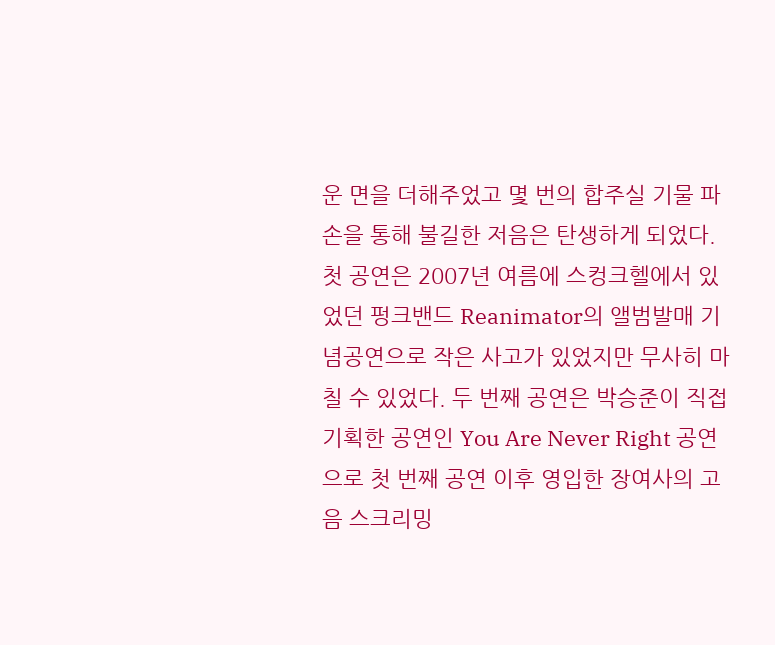운 면을 더해주었고 몇 번의 합주실 기물 파손을 통해 불길한 저음은 탄생하게 되었다. 첫 공연은 2007년 여름에 스컹크헬에서 있었던 펑크밴드 Reanimator의 앨범발매 기념공연으로 작은 사고가 있었지만 무사히 마칠 수 있었다. 두 번째 공연은 박승준이 직접 기획한 공연인 You Are Never Right 공연으로 첫 번째 공연 이후 영입한 장여사의 고음 스크리밍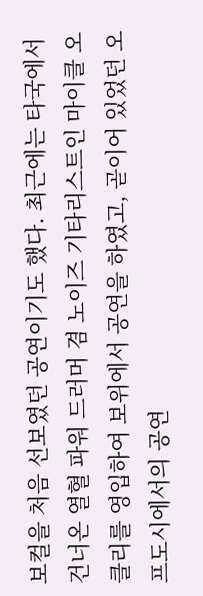보컬을 처음 선보였던 공연이기도 했다. 최근에는 타국에서 건너온 열혈 파워 드러머 겸 노이즈 기타리스트인 마이클 오클리를 영입하여 보위에서 공연을 하였고, 곧이어 있었던 오프도시에서의 공연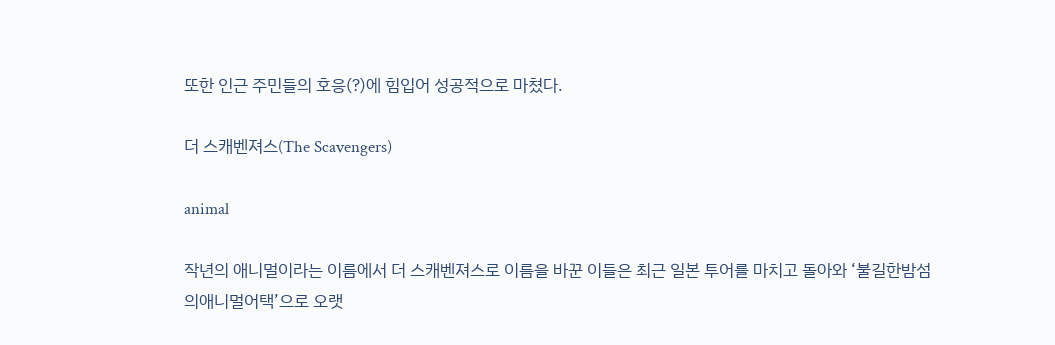또한 인근 주민들의 호응(?)에 힘입어 성공적으로 마쳤다.

더 스캐벤져스(The Scavengers)

animal

작년의 애니멀이라는 이름에서 더 스캐벤져스로 이름을 바꾼 이들은 최근 일본 투어를 마치고 돌아와 ‘불길한밤섬의애니멀어택’으로 오랫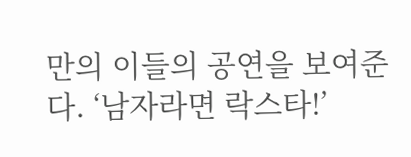만의 이들의 공연을 보여준다. ‘남자라면 락스타!’